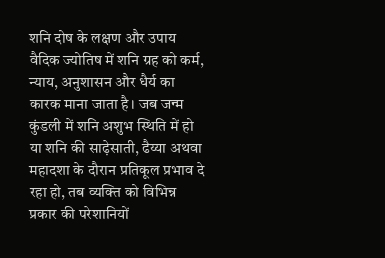शनि दोष के लक्षण और उपाय
वैदिक ज्योतिष में शनि ग्रह को कर्म, न्याय, अनुशासन और धैर्य का कारक माना जाता है। जब जन्म कुंडली में शनि अशुभ स्थिति में हो या शनि की साढ़ेसाती, ढैय्या अथवा महादशा के दौरान प्रतिकूल प्रभाव दे रहा हो, तब व्यक्ति को विभिन्न प्रकार की परेशानियों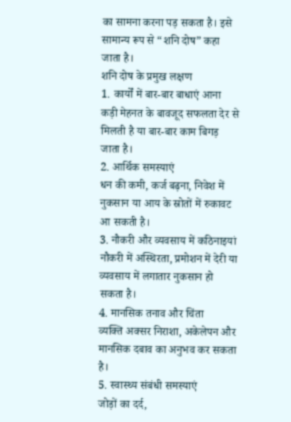का सामना करना पड़ सकता है। इसे सामान्य रूप से “शनि दोष” कहा जाता है।
शनि दोष के प्रमुख लक्षण
1. कार्यों में बार-बार बाधाएं आना
कड़ी मेहनत के बावजूद सफलता देर से मिलती है या बार-बार काम बिगड़ जाता है।
2. आर्थिक समस्याएं
धन की कमी, कर्ज बढ़ना, निवेश में नुकसान या आय के स्रोतों में रुकावट आ सकती है।
3. नौकरी और व्यवसाय में कठिनाइयां
नौकरी में अस्थिरता, प्रमोशन में देरी या व्यवसाय में लगातार नुकसान हो सकता है।
4. मानसिक तनाव और चिंता
व्यक्ति अक्सर निराशा, अकेलेपन और मानसिक दबाव का अनुभव कर सकता है।
5. स्वास्थ्य संबंधी समस्याएं
जोड़ों का दर्द,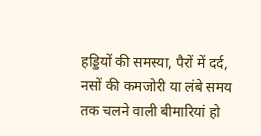हड्डियों की समस्या, पैरों में दर्द, नसों की कमजोरी या लंबे समय तक चलने वाली बीमारियां हो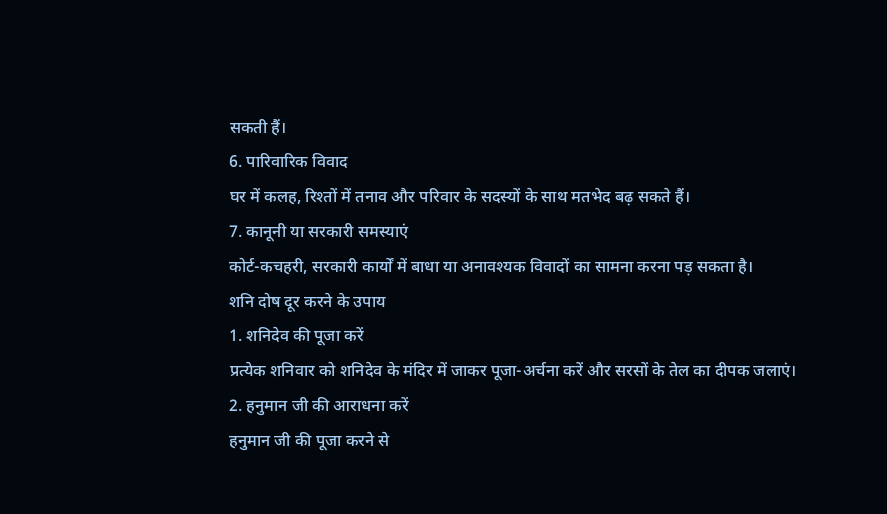सकती हैं।
6. पारिवारिक विवाद
घर में कलह, रिश्तों में तनाव और परिवार के सदस्यों के साथ मतभेद बढ़ सकते हैं।
7. कानूनी या सरकारी समस्याएं
कोर्ट-कचहरी, सरकारी कार्यों में बाधा या अनावश्यक विवादों का सामना करना पड़ सकता है।
शनि दोष दूर करने के उपाय
1. शनिदेव की पूजा करें
प्रत्येक शनिवार को शनिदेव के मंदिर में जाकर पूजा-अर्चना करें और सरसों के तेल का दीपक जलाएं।
2. हनुमान जी की आराधना करें
हनुमान जी की पूजा करने से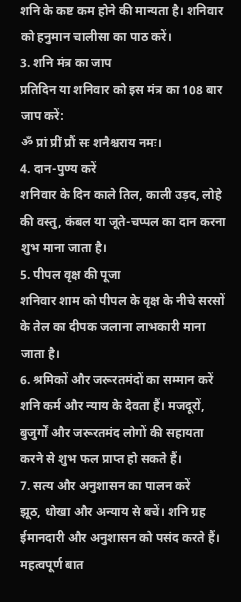शनि के कष्ट कम होने की मान्यता है। शनिवार को हनुमान चालीसा का पाठ करें।
3. शनि मंत्र का जाप
प्रतिदिन या शनिवार को इस मंत्र का 108 बार जाप करें:
ॐ प्रां प्रीं प्रौं सः शनैश्चराय नमः।
4. दान-पुण्य करें
शनिवार के दिन काले तिल, काली उड़द, लोहे की वस्तु, कंबल या जूते-चप्पल का दान करना शुभ माना जाता है।
5. पीपल वृक्ष की पूजा
शनिवार शाम को पीपल के वृक्ष के नीचे सरसों के तेल का दीपक जलाना लाभकारी माना जाता है।
6. श्रमिकों और जरूरतमंदों का सम्मान करें
शनि कर्म और न्याय के देवता हैं। मजदूरों, बुजुर्गों और जरूरतमंद लोगों की सहायता करने से शुभ फल प्राप्त हो सकते हैं।
7. सत्य और अनुशासन का पालन करें
झूठ, धोखा और अन्याय से बचें। शनि ग्रह ईमानदारी और अनुशासन को पसंद करते हैं।
महत्वपूर्ण बात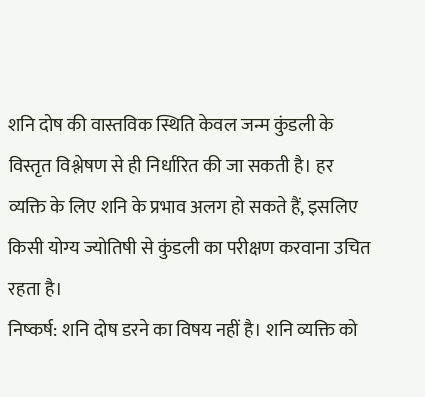शनि दोष की वास्तविक स्थिति केवल जन्म कुंडली के विस्तृत विश्लेषण से ही निर्धारित की जा सकती है। हर व्यक्ति के लिए शनि के प्रभाव अलग हो सकते हैं, इसलिए किसी योग्य ज्योतिषी से कुंडली का परीक्षण करवाना उचित रहता है।
निष्कर्ष: शनि दोष डरने का विषय नहीं है। शनि व्यक्ति को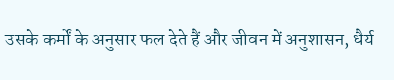उसके कर्मों के अनुसार फल देते हैं और जीवन में अनुशासन, धैर्य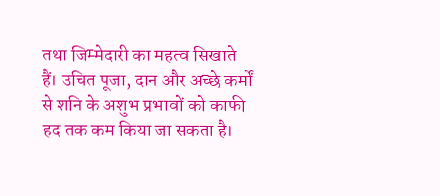तथा जिम्मेदारी का महत्व सिखाते हैं। उचित पूजा, दान और अच्छे कर्मों से शनि के अशुभ प्रभावों को काफी हद तक कम किया जा सकता है।